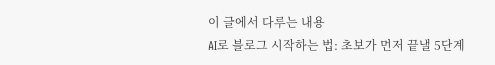이 글에서 다루는 내용
AI로 블로그 시작하는 법: 초보가 먼저 끝낼 5단계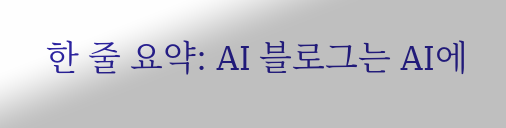한 줄 요약: AI 블로그는 AI에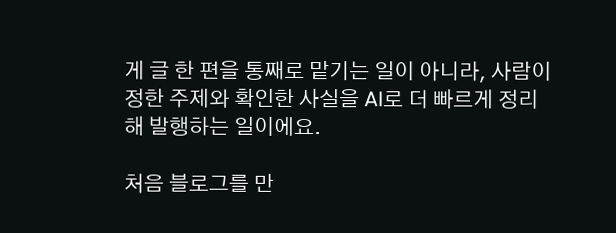게 글 한 편을 통째로 맡기는 일이 아니라, 사람이 정한 주제와 확인한 사실을 AI로 더 빠르게 정리해 발행하는 일이에요.

처음 블로그를 만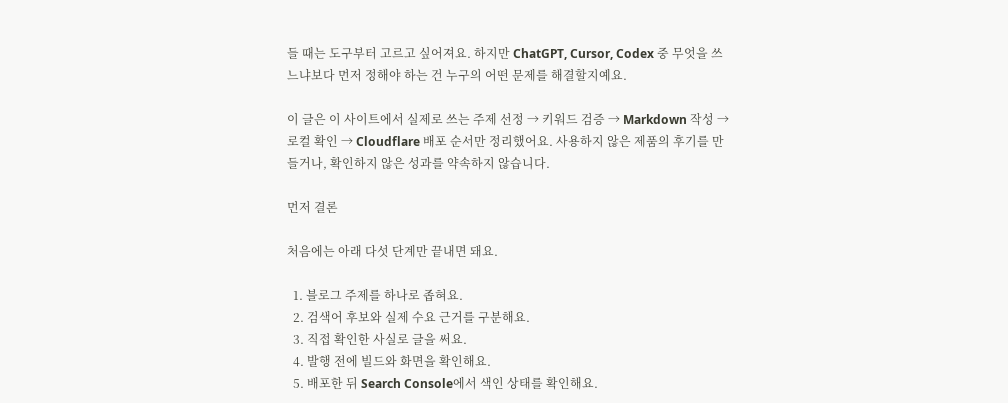들 때는 도구부터 고르고 싶어져요. 하지만 ChatGPT, Cursor, Codex 중 무엇을 쓰느냐보다 먼저 정해야 하는 건 누구의 어떤 문제를 해결할지예요.

이 글은 이 사이트에서 실제로 쓰는 주제 선정 → 키워드 검증 → Markdown 작성 → 로컬 확인 → Cloudflare 배포 순서만 정리했어요. 사용하지 않은 제품의 후기를 만들거나, 확인하지 않은 성과를 약속하지 않습니다.

먼저 결론

처음에는 아래 다섯 단계만 끝내면 돼요.

  1. 블로그 주제를 하나로 좁혀요.
  2. 검색어 후보와 실제 수요 근거를 구분해요.
  3. 직접 확인한 사실로 글을 써요.
  4. 발행 전에 빌드와 화면을 확인해요.
  5. 배포한 뒤 Search Console에서 색인 상태를 확인해요.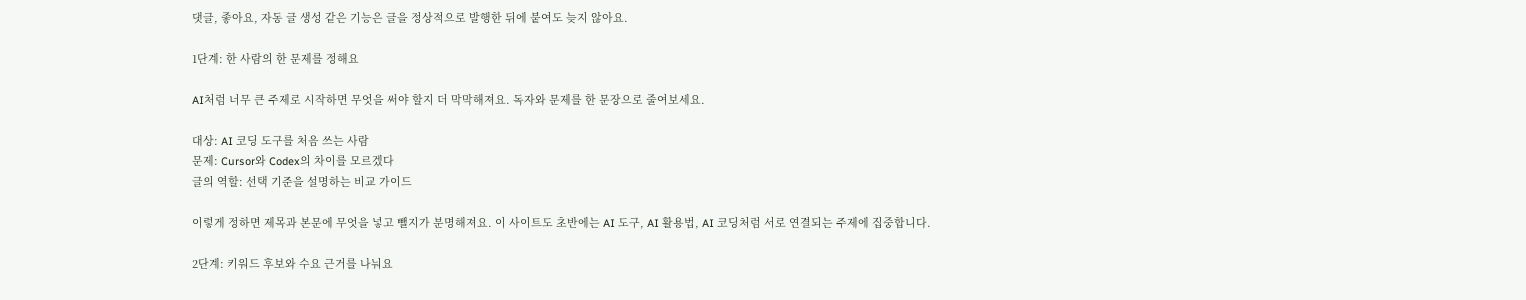댓글, 좋아요, 자동 글 생성 같은 기능은 글을 정상적으로 발행한 뒤에 붙여도 늦지 않아요.

1단계: 한 사람의 한 문제를 정해요

AI처럼 너무 큰 주제로 시작하면 무엇을 써야 할지 더 막막해져요. 독자와 문제를 한 문장으로 줄여보세요.

대상: AI 코딩 도구를 처음 쓰는 사람
문제: Cursor와 Codex의 차이를 모르겠다
글의 역할: 선택 기준을 설명하는 비교 가이드

이렇게 정하면 제목과 본문에 무엇을 넣고 뺄지가 분명해져요. 이 사이트도 초반에는 AI 도구, AI 활용법, AI 코딩처럼 서로 연결되는 주제에 집중합니다.

2단계: 키워드 후보와 수요 근거를 나눠요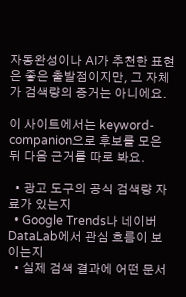자동완성이나 AI가 추천한 표현은 좋은 출발점이지만, 그 자체가 검색량의 증거는 아니에요.

이 사이트에서는 keyword-companion으로 후보를 모은 뒤 다음 근거를 따로 봐요.

  • 광고 도구의 공식 검색량 자료가 있는지
  • Google Trends나 네이버 DataLab에서 관심 흐름이 보이는지
  • 실제 검색 결과에 어떤 문서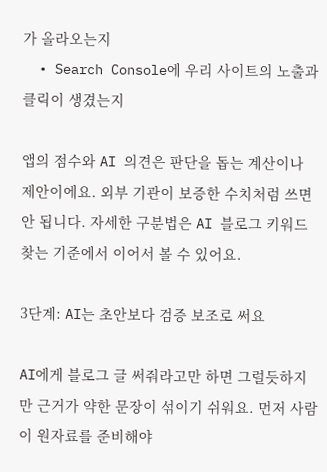가 올라오는지
  • Search Console에 우리 사이트의 노출과 클릭이 생겼는지

앱의 점수와 AI 의견은 판단을 돕는 계산이나 제안이에요. 외부 기관이 보증한 수치처럼 쓰면 안 됩니다. 자세한 구분법은 AI 블로그 키워드 찾는 기준에서 이어서 볼 수 있어요.

3단계: AI는 초안보다 검증 보조로 써요

AI에게 블로그 글 써줘라고만 하면 그럴듯하지만 근거가 약한 문장이 섞이기 쉬워요. 먼저 사람이 원자료를 준비해야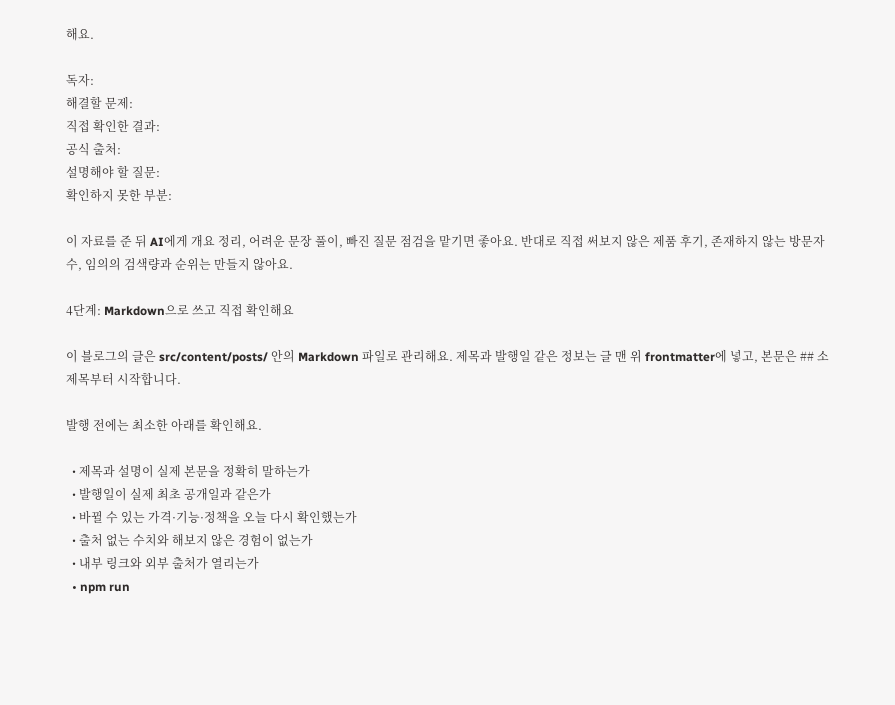해요.

독자:
해결할 문제:
직접 확인한 결과:
공식 출처:
설명해야 할 질문:
확인하지 못한 부분:

이 자료를 준 뒤 AI에게 개요 정리, 어려운 문장 풀이, 빠진 질문 점검을 맡기면 좋아요. 반대로 직접 써보지 않은 제품 후기, 존재하지 않는 방문자 수, 임의의 검색량과 순위는 만들지 않아요.

4단계: Markdown으로 쓰고 직접 확인해요

이 블로그의 글은 src/content/posts/ 안의 Markdown 파일로 관리해요. 제목과 발행일 같은 정보는 글 맨 위 frontmatter에 넣고, 본문은 ## 소제목부터 시작합니다.

발행 전에는 최소한 아래를 확인해요.

  • 제목과 설명이 실제 본문을 정확히 말하는가
  • 발행일이 실제 최초 공개일과 같은가
  • 바뀔 수 있는 가격·기능·정책을 오늘 다시 확인했는가
  • 출처 없는 수치와 해보지 않은 경험이 없는가
  • 내부 링크와 외부 출처가 열리는가
  • npm run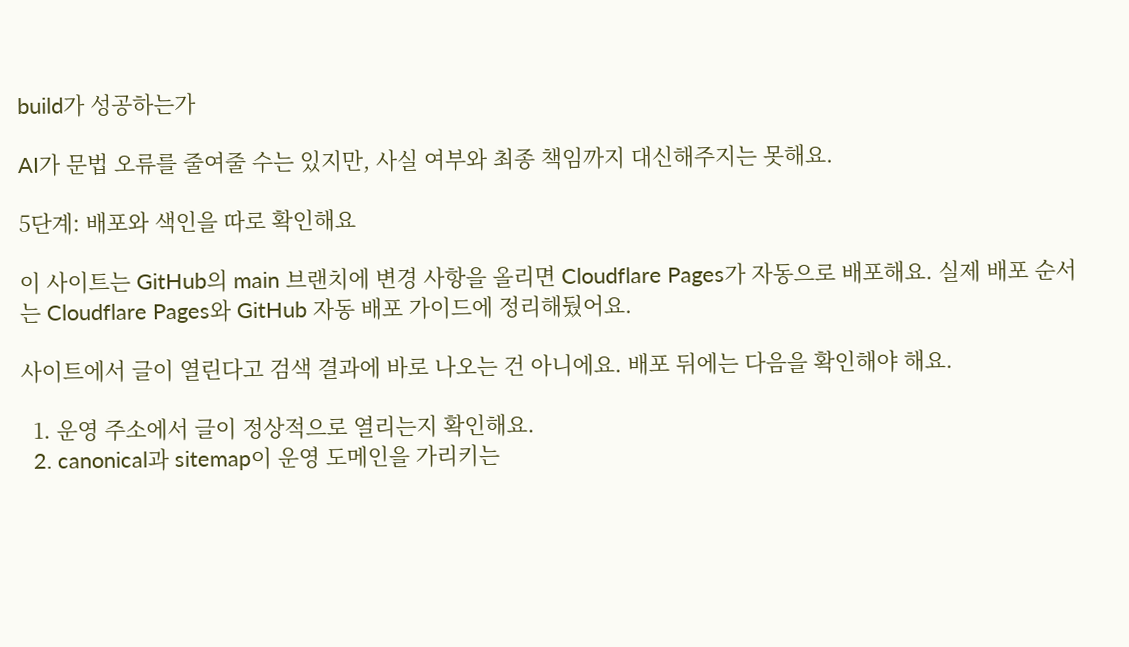build가 성공하는가

AI가 문법 오류를 줄여줄 수는 있지만, 사실 여부와 최종 책임까지 대신해주지는 못해요.

5단계: 배포와 색인을 따로 확인해요

이 사이트는 GitHub의 main 브랜치에 변경 사항을 올리면 Cloudflare Pages가 자동으로 배포해요. 실제 배포 순서는 Cloudflare Pages와 GitHub 자동 배포 가이드에 정리해뒀어요.

사이트에서 글이 열린다고 검색 결과에 바로 나오는 건 아니에요. 배포 뒤에는 다음을 확인해야 해요.

  1. 운영 주소에서 글이 정상적으로 열리는지 확인해요.
  2. canonical과 sitemap이 운영 도메인을 가리키는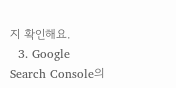지 확인해요.
  3. Google Search Console의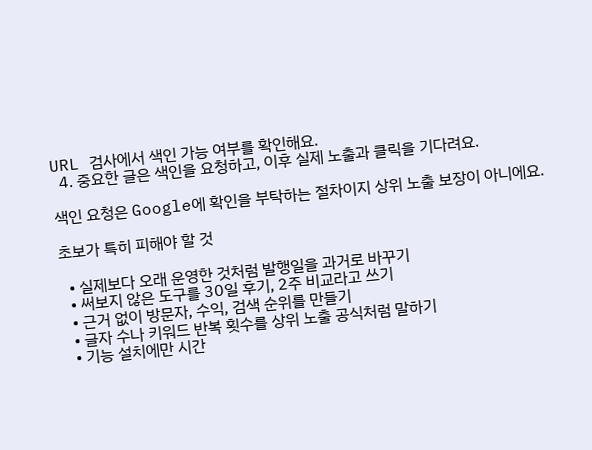URL 검사에서 색인 가능 여부를 확인해요.
  4. 중요한 글은 색인을 요청하고, 이후 실제 노출과 클릭을 기다려요.

색인 요청은 Google에 확인을 부탁하는 절차이지 상위 노출 보장이 아니에요.

초보가 특히 피해야 할 것

  • 실제보다 오래 운영한 것처럼 발행일을 과거로 바꾸기
  • 써보지 않은 도구를 30일 후기, 2주 비교라고 쓰기
  • 근거 없이 방문자, 수익, 검색 순위를 만들기
  • 글자 수나 키워드 반복 횟수를 상위 노출 공식처럼 말하기
  • 기능 설치에만 시간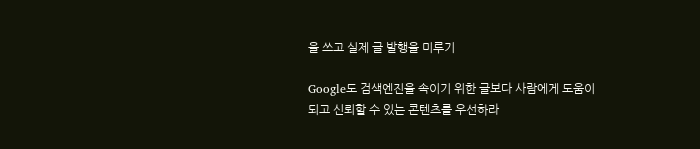을 쓰고 실제 글 발행을 미루기

Google도 검색엔진을 속이기 위한 글보다 사람에게 도움이 되고 신뢰할 수 있는 콘텐츠를 우선하라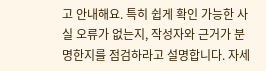고 안내해요. 특히 쉽게 확인 가능한 사실 오류가 없는지, 작성자와 근거가 분명한지를 점검하라고 설명합니다. 자세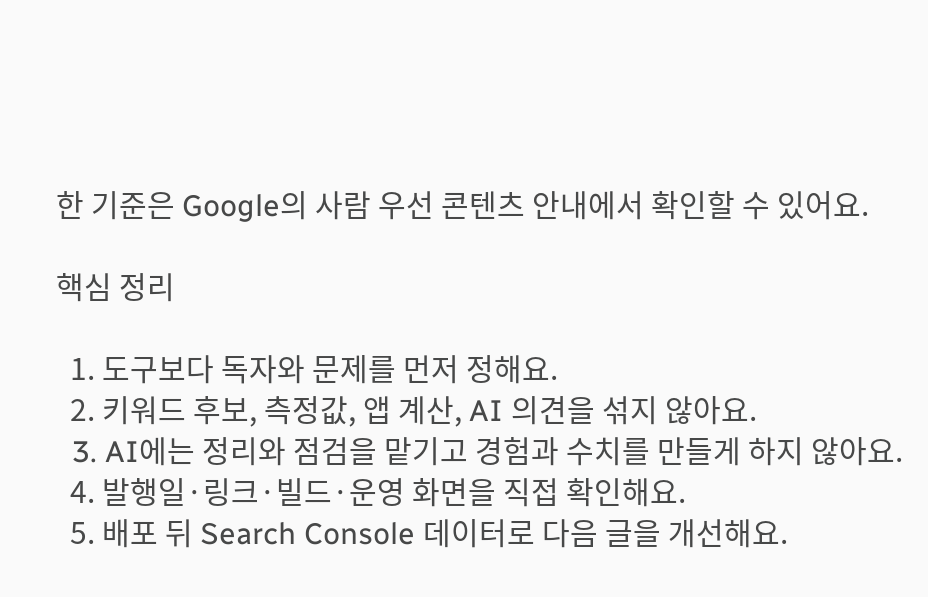한 기준은 Google의 사람 우선 콘텐츠 안내에서 확인할 수 있어요.

핵심 정리

  1. 도구보다 독자와 문제를 먼저 정해요.
  2. 키워드 후보, 측정값, 앱 계산, AI 의견을 섞지 않아요.
  3. AI에는 정리와 점검을 맡기고 경험과 수치를 만들게 하지 않아요.
  4. 발행일·링크·빌드·운영 화면을 직접 확인해요.
  5. 배포 뒤 Search Console 데이터로 다음 글을 개선해요.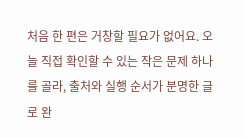처음 한 편은 거창할 필요가 없어요. 오늘 직접 확인할 수 있는 작은 문제 하나를 골라, 출처와 실행 순서가 분명한 글로 완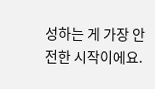성하는 게 가장 안전한 시작이에요.